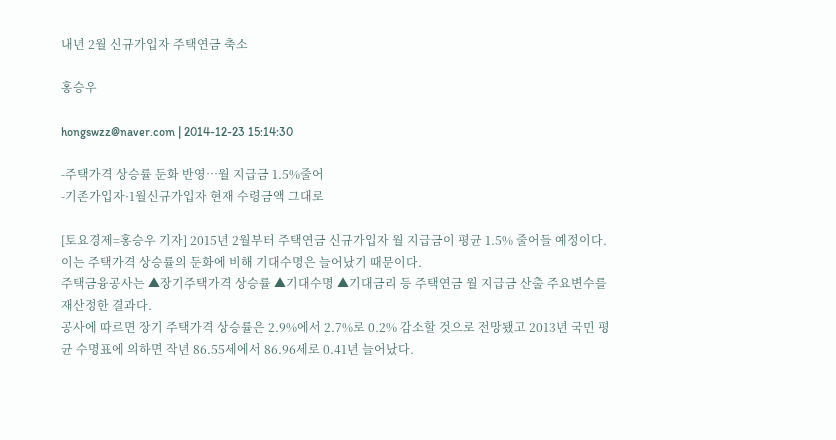내년 2월 신규가입자 주택연금 축소

홍승우

hongswzz@naver.com | 2014-12-23 15:14:30

-주택가격 상승률 둔화 반영…월 지급금 1.5%줄어
-기존가입자·1월신규가입자 현재 수령금액 그대로

[토요경제=홍승우 기자] 2015년 2월부터 주택연금 신규가입자 월 지급금이 평균 1.5% 줄어들 예정이다.
이는 주택가격 상승률의 둔화에 비해 기대수명은 늘어났기 때문이다.
주택금융공사는 ▲장기주택가격 상승률 ▲기대수명 ▲기대금리 등 주택연금 월 지급금 산출 주요변수를 재산정한 결과다.
공사에 따르면 장기 주택가격 상승률은 2.9%에서 2.7%로 0.2% 감소할 것으로 전망됐고 2013년 국민 평균 수명표에 의하면 작년 86.55세에서 86.96세로 0.41년 늘어났다.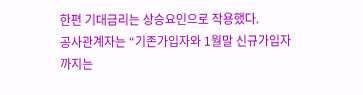한편 기대금리는 상승요인으로 작용했다.
공사관계자는 “기존가입자와 1월말 신규가입자까지는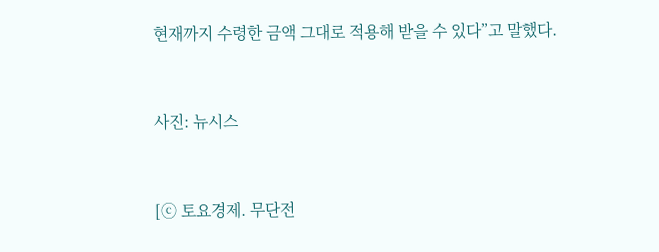현재까지 수령한 금액 그대로 적용해 받을 수 있다”고 말했다.


사진: 뉴시스


[ⓒ 토요경제. 무단전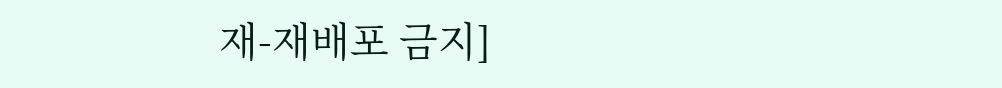재-재배포 금지]